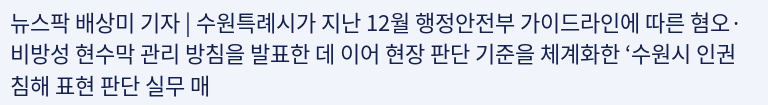뉴스팍 배상미 기자 | 수원특례시가 지난 12월 행정안전부 가이드라인에 따른 혐오·비방성 현수막 관리 방침을 발표한 데 이어 현장 판단 기준을 체계화한 ‘수원시 인권침해 표현 판단 실무 매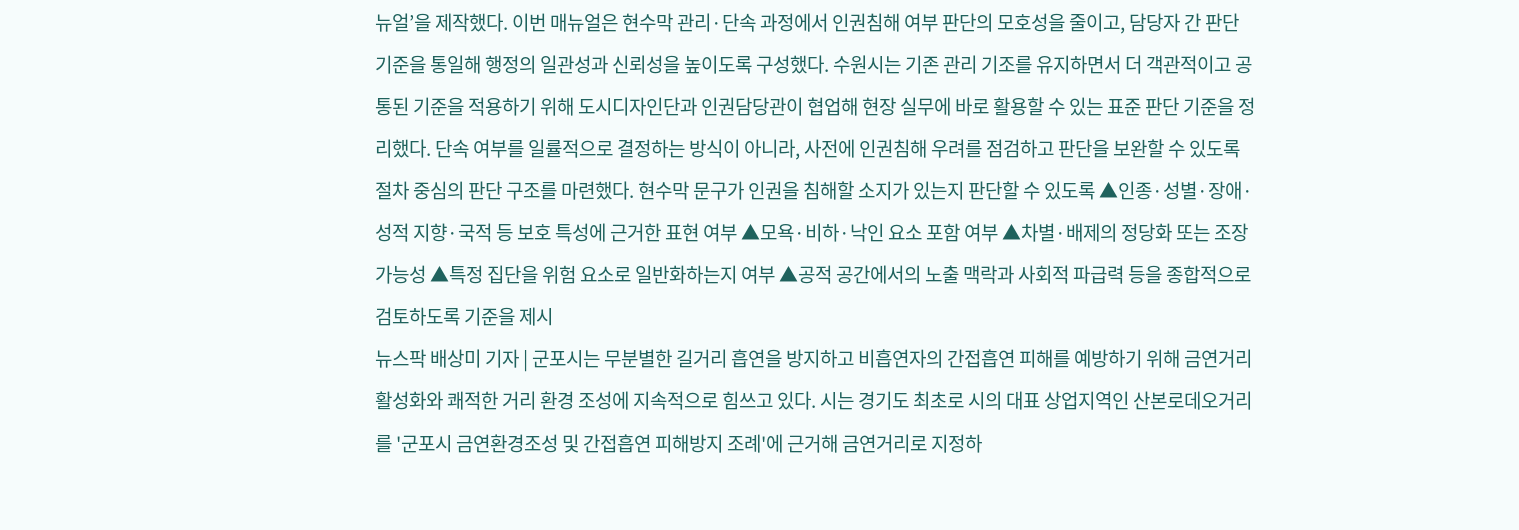뉴얼’을 제작했다. 이번 매뉴얼은 현수막 관리·단속 과정에서 인권침해 여부 판단의 모호성을 줄이고, 담당자 간 판단 기준을 통일해 행정의 일관성과 신뢰성을 높이도록 구성했다. 수원시는 기존 관리 기조를 유지하면서 더 객관적이고 공통된 기준을 적용하기 위해 도시디자인단과 인권담당관이 협업해 현장 실무에 바로 활용할 수 있는 표준 판단 기준을 정리했다. 단속 여부를 일률적으로 결정하는 방식이 아니라, 사전에 인권침해 우려를 점검하고 판단을 보완할 수 있도록 절차 중심의 판단 구조를 마련했다. 현수막 문구가 인권을 침해할 소지가 있는지 판단할 수 있도록 ▲인종·성별·장애·성적 지향·국적 등 보호 특성에 근거한 표현 여부 ▲모욕·비하·낙인 요소 포함 여부 ▲차별·배제의 정당화 또는 조장 가능성 ▲특정 집단을 위험 요소로 일반화하는지 여부 ▲공적 공간에서의 노출 맥락과 사회적 파급력 등을 종합적으로 검토하도록 기준을 제시
뉴스팍 배상미 기자 | 군포시는 무분별한 길거리 흡연을 방지하고 비흡연자의 간접흡연 피해를 예방하기 위해 금연거리 활성화와 쾌적한 거리 환경 조성에 지속적으로 힘쓰고 있다. 시는 경기도 최초로 시의 대표 상업지역인 산본로데오거리를 '군포시 금연환경조성 및 간접흡연 피해방지 조례'에 근거해 금연거리로 지정하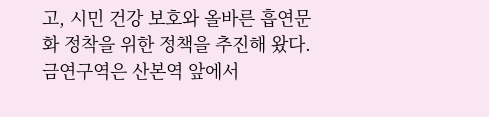고, 시민 건강 보호와 올바른 흡연문화 정착을 위한 정책을 추진해 왔다. 금연구역은 산본역 앞에서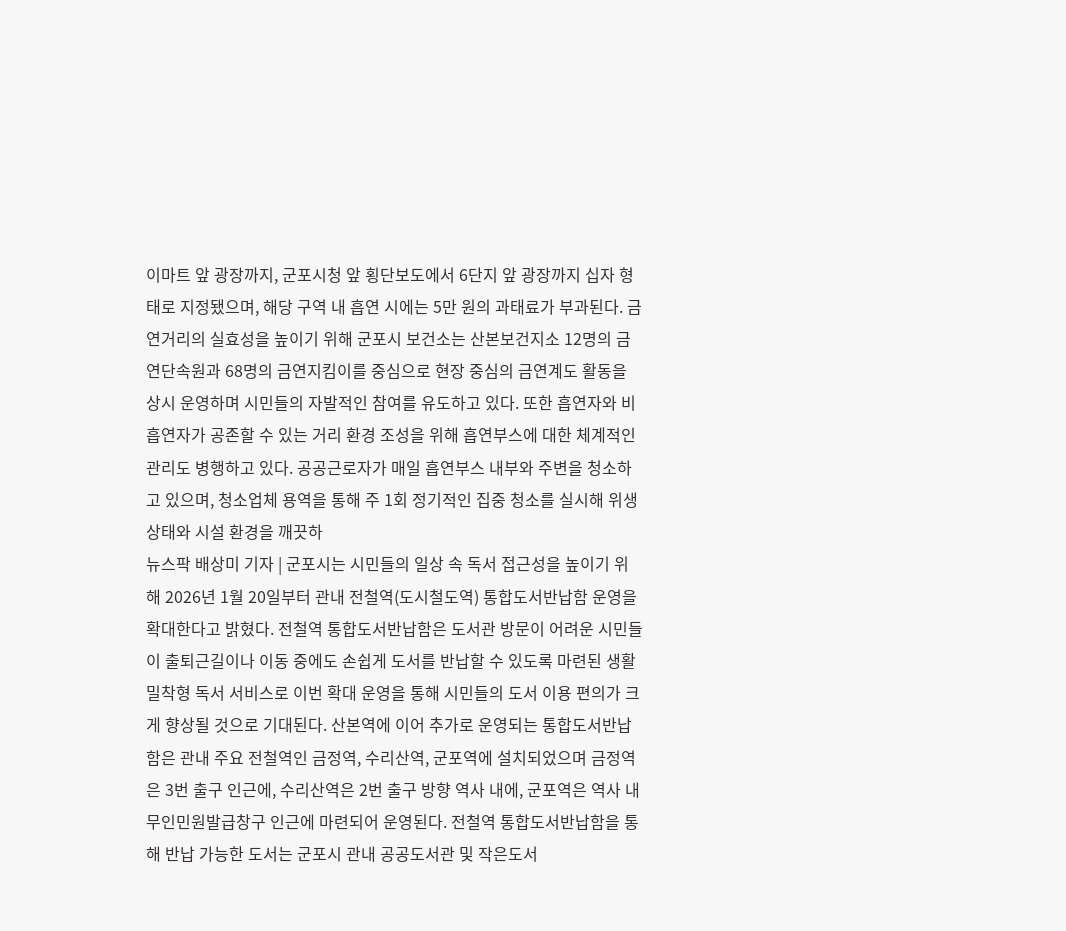이마트 앞 광장까지, 군포시청 앞 횡단보도에서 6단지 앞 광장까지 십자 형태로 지정됐으며, 해당 구역 내 흡연 시에는 5만 원의 과태료가 부과된다. 금연거리의 실효성을 높이기 위해 군포시 보건소는 산본보건지소 12명의 금연단속원과 68명의 금연지킴이를 중심으로 현장 중심의 금연계도 활동을 상시 운영하며 시민들의 자발적인 참여를 유도하고 있다. 또한 흡연자와 비흡연자가 공존할 수 있는 거리 환경 조성을 위해 흡연부스에 대한 체계적인 관리도 병행하고 있다. 공공근로자가 매일 흡연부스 내부와 주변을 청소하고 있으며, 청소업체 용역을 통해 주 1회 정기적인 집중 청소를 실시해 위생 상태와 시설 환경을 깨끗하
뉴스팍 배상미 기자 | 군포시는 시민들의 일상 속 독서 접근성을 높이기 위해 2026년 1월 20일부터 관내 전철역(도시철도역) 통합도서반납함 운영을 확대한다고 밝혔다. 전철역 통합도서반납함은 도서관 방문이 어려운 시민들이 출퇴근길이나 이동 중에도 손쉽게 도서를 반납할 수 있도록 마련된 생활밀착형 독서 서비스로 이번 확대 운영을 통해 시민들의 도서 이용 편의가 크게 향상될 것으로 기대된다. 산본역에 이어 추가로 운영되는 통합도서반납함은 관내 주요 전철역인 금정역, 수리산역, 군포역에 설치되었으며 금정역은 3번 출구 인근에, 수리산역은 2번 출구 방향 역사 내에, 군포역은 역사 내 무인민원발급창구 인근에 마련되어 운영된다. 전철역 통합도서반납함을 통해 반납 가능한 도서는 군포시 관내 공공도서관 및 작은도서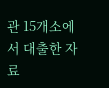관 15개소에서 대출한 자료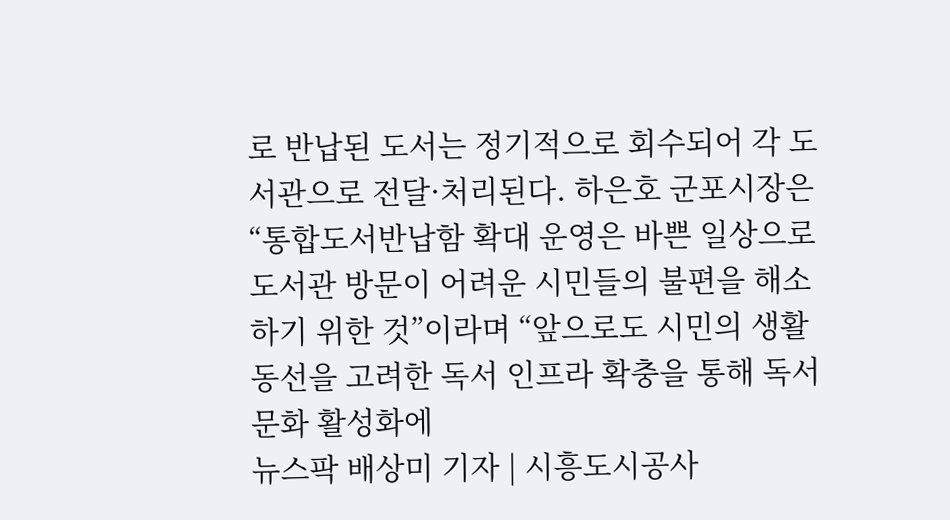로 반납된 도서는 정기적으로 회수되어 각 도서관으로 전달·처리된다. 하은호 군포시장은 “통합도서반납함 확대 운영은 바쁜 일상으로 도서관 방문이 어려운 시민들의 불편을 해소하기 위한 것”이라며 “앞으로도 시민의 생활 동선을 고려한 독서 인프라 확충을 통해 독서문화 활성화에
뉴스팍 배상미 기자 | 시흥도시공사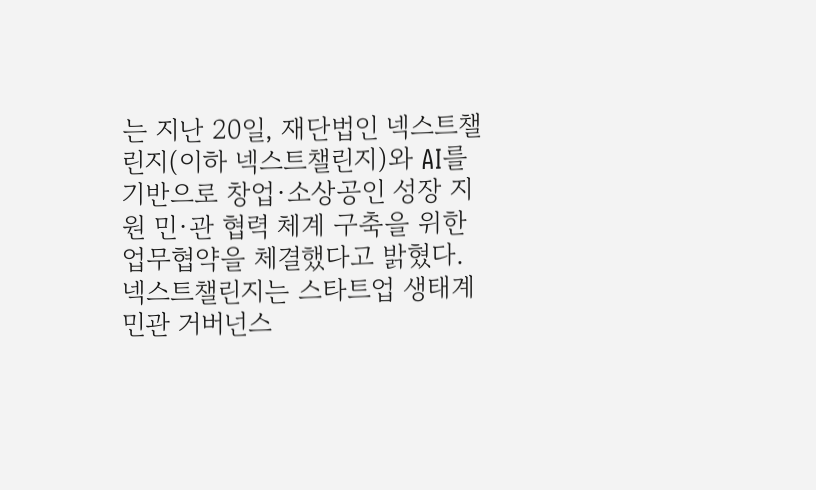는 지난 20일, 재단법인 넥스트챌린지(이하 넥스트챌린지)와 AI를 기반으로 창업·소상공인 성장 지원 민·관 협력 체계 구축을 위한 업무협약을 체결했다고 밝혔다. 넥스트챌린지는 스타트업 생태계 민관 거버넌스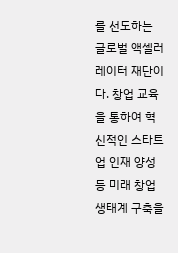를 선도하는 글로벌 액셀러레이터 재단이다. 창업 교육을 통하여 혁신적인 스타트업 인재 양성 등 미래 창업생태계 구축을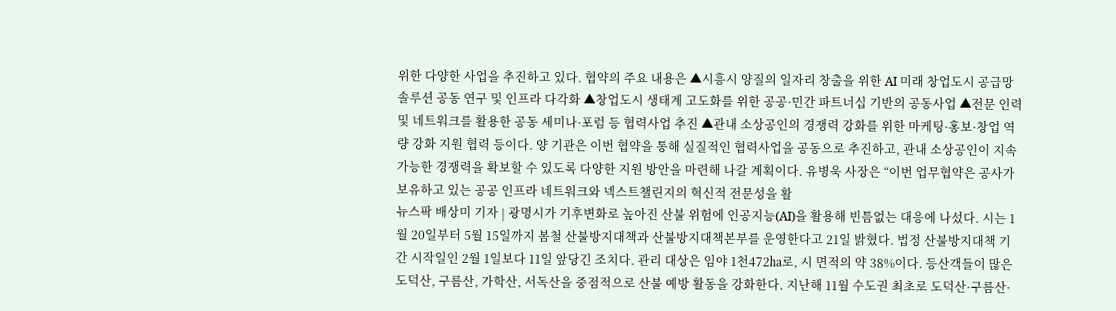위한 다양한 사업을 추진하고 있다. 협약의 주요 내용은 ▲시흥시 양질의 일자리 창출을 위한 AI 미래 창업도시 공급망 솔루션 공동 연구 및 인프라 다각화 ▲창업도시 생태계 고도화를 위한 공공·민간 파트너십 기반의 공동사업 ▲전문 인력 및 네트워크를 활용한 공동 세미나·포럼 등 협력사업 추진 ▲관내 소상공인의 경쟁력 강화를 위한 마케팅·홍보·창업 역량 강화 지원 협력 등이다. 양 기관은 이번 협약을 통해 실질적인 협력사업을 공동으로 추진하고, 관내 소상공인이 지속 가능한 경쟁력을 확보할 수 있도록 다양한 지원 방안을 마련해 나갈 계획이다. 유병욱 사장은 “이번 업무협약은 공사가 보유하고 있는 공공 인프라 네트워크와 넥스트챌린지의 혁신적 전문성을 활
뉴스팍 배상미 기자 | 광명시가 기후변화로 높아진 산불 위험에 인공지능(AI)을 활용해 빈틈없는 대응에 나섰다. 시는 1월 20일부터 5월 15일까지 봄철 산불방지대책과 산불방지대책본부를 운영한다고 21일 밝혔다. 법정 산불방지대책 기간 시작일인 2월 1일보다 11일 앞당긴 조치다. 관리 대상은 임야 1천472㏊로, 시 면적의 약 38%이다. 등산객들이 많은 도덕산, 구름산, 가학산, 서독산을 중점적으로 산불 예방 활동을 강화한다. 지난해 11월 수도권 최초로 도덕산·구름산·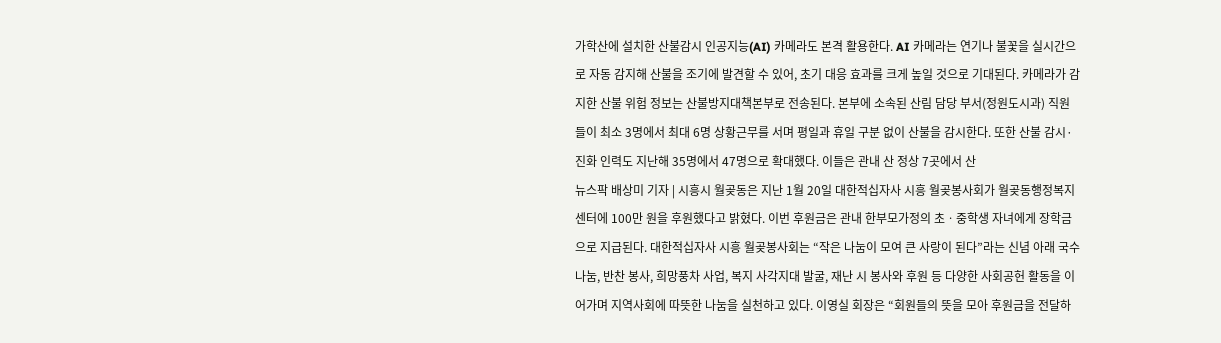가학산에 설치한 산불감시 인공지능(AI) 카메라도 본격 활용한다. AI 카메라는 연기나 불꽃을 실시간으로 자동 감지해 산불을 조기에 발견할 수 있어, 초기 대응 효과를 크게 높일 것으로 기대된다. 카메라가 감지한 산불 위험 정보는 산불방지대책본부로 전송된다. 본부에 소속된 산림 담당 부서(정원도시과) 직원들이 최소 3명에서 최대 6명 상황근무를 서며 평일과 휴일 구분 없이 산불을 감시한다. 또한 산불 감시·진화 인력도 지난해 35명에서 47명으로 확대했다. 이들은 관내 산 정상 7곳에서 산
뉴스팍 배상미 기자 | 시흥시 월곶동은 지난 1월 20일 대한적십자사 시흥 월곶봉사회가 월곶동행정복지센터에 100만 원을 후원했다고 밝혔다. 이번 후원금은 관내 한부모가정의 초ㆍ중학생 자녀에게 장학금으로 지급된다. 대한적십자사 시흥 월곶봉사회는 “작은 나눔이 모여 큰 사랑이 된다”라는 신념 아래 국수 나눔, 반찬 봉사, 희망풍차 사업, 복지 사각지대 발굴, 재난 시 봉사와 후원 등 다양한 사회공헌 활동을 이어가며 지역사회에 따뜻한 나눔을 실천하고 있다. 이영실 회장은 “회원들의 뜻을 모아 후원금을 전달하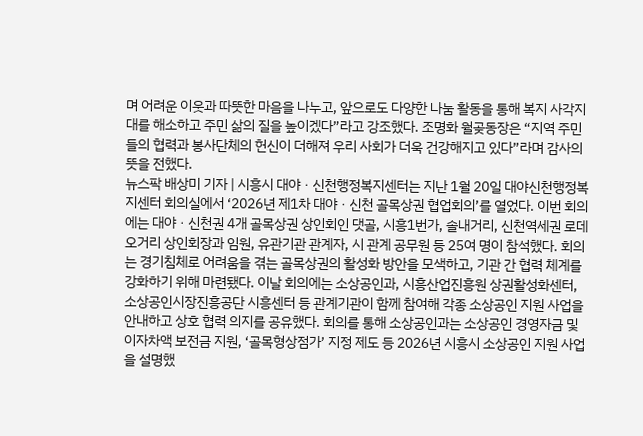며 어려운 이웃과 따뜻한 마음을 나누고, 앞으로도 다양한 나눔 활동을 통해 복지 사각지대를 해소하고 주민 삶의 질을 높이겠다”라고 강조했다. 조명화 월곶동장은 “지역 주민들의 협력과 봉사단체의 헌신이 더해져 우리 사회가 더욱 건강해지고 있다”라며 감사의 뜻을 전했다.
뉴스팍 배상미 기자 | 시흥시 대야ㆍ신천행정복지센터는 지난 1월 20일 대야신천행정복지센터 회의실에서 ‘2026년 제1차 대야ㆍ신천 골목상권 협업회의’를 열었다. 이번 회의에는 대야ㆍ신천권 4개 골목상권 상인회인 댓골, 시흥1번가, 솔내거리, 신천역세권 로데오거리 상인회장과 임원, 유관기관 관계자, 시 관계 공무원 등 25여 명이 참석했다. 회의는 경기침체로 어려움을 겪는 골목상권의 활성화 방안을 모색하고, 기관 간 협력 체계를 강화하기 위해 마련됐다. 이날 회의에는 소상공인과, 시흥산업진흥원 상권활성화센터, 소상공인시장진흥공단 시흥센터 등 관계기관이 함께 참여해 각종 소상공인 지원 사업을 안내하고 상호 협력 의지를 공유했다. 회의를 통해 소상공인과는 소상공인 경영자금 및 이자차액 보전금 지원, ‘골목형상점가’ 지정 제도 등 2026년 시흥시 소상공인 지원 사업을 설명했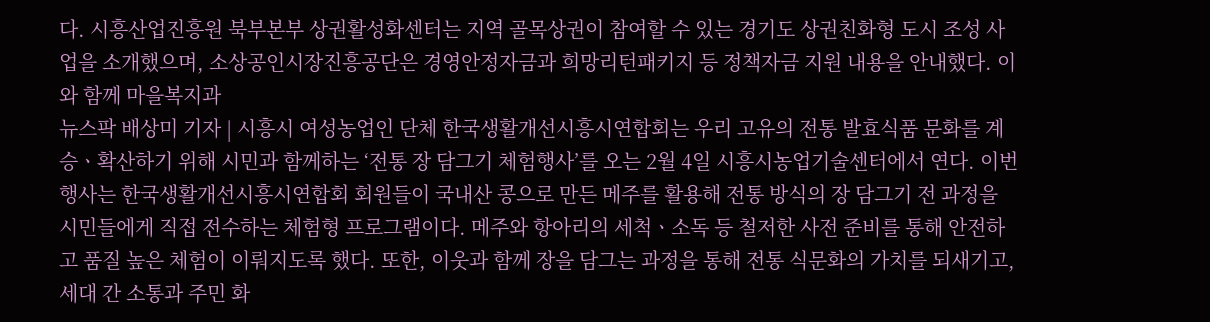다. 시흥산업진흥원 북부본부 상권활성화센터는 지역 골목상권이 참여할 수 있는 경기도 상권친화형 도시 조성 사업을 소개했으며, 소상공인시장진흥공단은 경영안정자금과 희망리턴패키지 등 정책자금 지원 내용을 안내했다. 이와 함께 마을복지과
뉴스팍 배상미 기자 | 시흥시 여성농업인 단체 한국생활개선시흥시연합회는 우리 고유의 전통 발효식품 문화를 계승ㆍ확산하기 위해 시민과 함께하는 ‘전통 장 담그기 체험행사’를 오는 2월 4일 시흥시농업기술센터에서 연다. 이번 행사는 한국생활개선시흥시연합회 회원들이 국내산 콩으로 만든 메주를 활용해 전통 방식의 장 담그기 전 과정을 시민들에게 직접 전수하는 체험형 프로그램이다. 메주와 항아리의 세척ㆍ소독 등 철저한 사전 준비를 통해 안전하고 품질 높은 체험이 이뤄지도록 했다. 또한, 이웃과 함께 장을 담그는 과정을 통해 전통 식문화의 가치를 되새기고, 세대 간 소통과 주민 화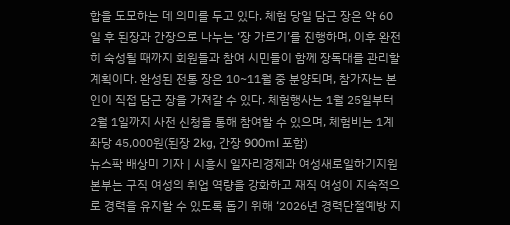합을 도모하는 데 의미를 두고 있다. 체험 당일 담근 장은 약 60일 후 된장과 간장으로 나누는 ‘장 가르기’를 진행하며, 이후 완전히 숙성될 때까지 회원들과 참여 시민들이 함께 장독대를 관리할 계획이다. 완성된 전통 장은 10~11월 중 분양되며, 참가자는 본인이 직접 담근 장을 가져갈 수 있다. 체험행사는 1월 25일부터 2월 1일까지 사전 신청을 통해 참여할 수 있으며, 체험비는 1계좌당 45,000원(된장 2kg, 간장 900ml 포함)
뉴스팍 배상미 기자 | 시흥시 일자리경제과 여성새로일하기지원본부는 구직 여성의 취업 역량을 강화하고 재직 여성이 지속적으로 경력을 유지할 수 있도록 돕기 위해 ‘2026년 경력단절예방 지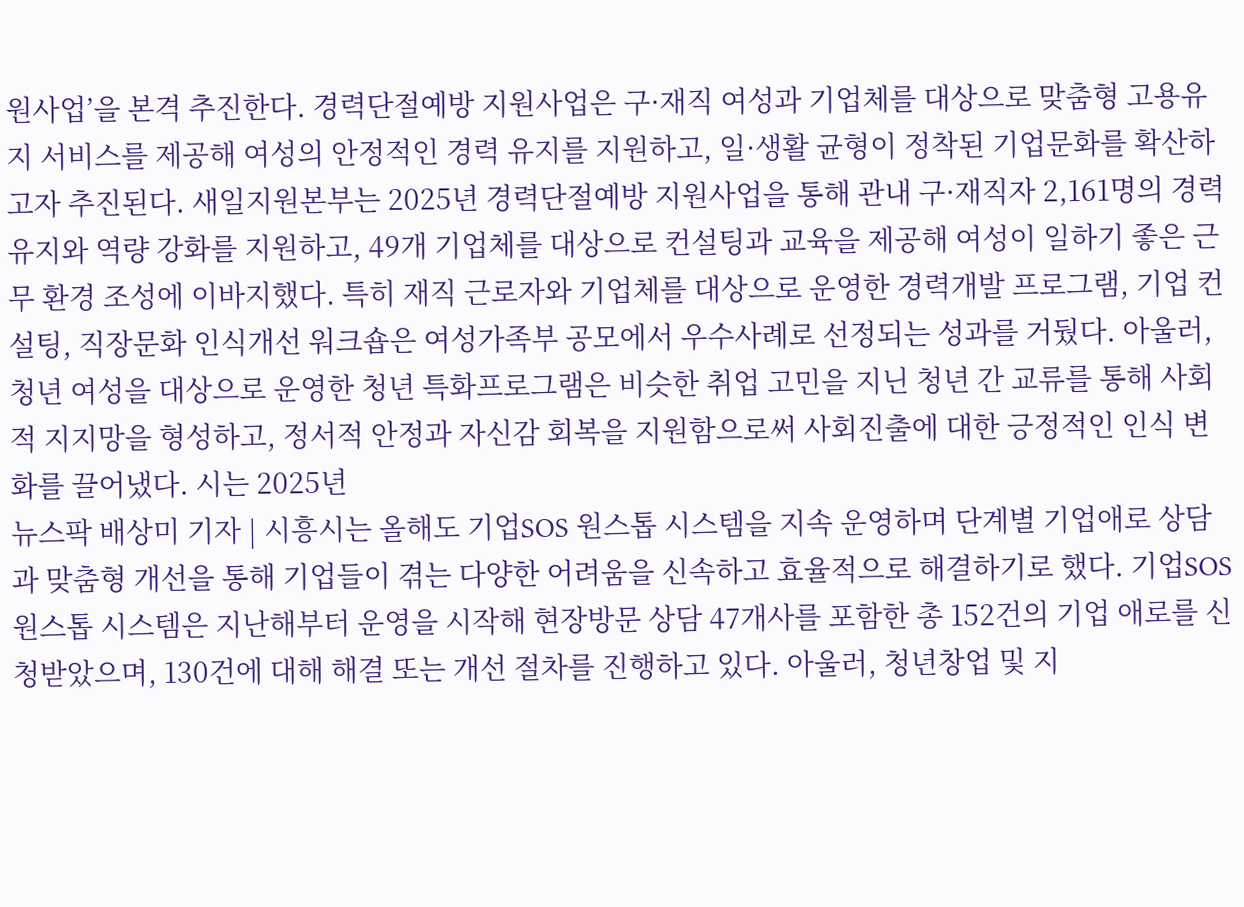원사업’을 본격 추진한다. 경력단절예방 지원사업은 구·재직 여성과 기업체를 대상으로 맞춤형 고용유지 서비스를 제공해 여성의 안정적인 경력 유지를 지원하고, 일·생활 균형이 정착된 기업문화를 확산하고자 추진된다. 새일지원본부는 2025년 경력단절예방 지원사업을 통해 관내 구·재직자 2,161명의 경력 유지와 역량 강화를 지원하고, 49개 기업체를 대상으로 컨설팅과 교육을 제공해 여성이 일하기 좋은 근무 환경 조성에 이바지했다. 특히 재직 근로자와 기업체를 대상으로 운영한 경력개발 프로그램, 기업 컨설팅, 직장문화 인식개선 워크숍은 여성가족부 공모에서 우수사례로 선정되는 성과를 거뒀다. 아울러, 청년 여성을 대상으로 운영한 청년 특화프로그램은 비슷한 취업 고민을 지닌 청년 간 교류를 통해 사회적 지지망을 형성하고, 정서적 안정과 자신감 회복을 지원함으로써 사회진출에 대한 긍정적인 인식 변화를 끌어냈다. 시는 2025년
뉴스팍 배상미 기자 | 시흥시는 올해도 기업SOS 원스톱 시스템을 지속 운영하며 단계별 기업애로 상담과 맞춤형 개선을 통해 기업들이 겪는 다양한 어려움을 신속하고 효율적으로 해결하기로 했다. 기업SOS 원스톱 시스템은 지난해부터 운영을 시작해 현장방문 상담 47개사를 포함한 총 152건의 기업 애로를 신청받았으며, 130건에 대해 해결 또는 개선 절차를 진행하고 있다. 아울러, 청년창업 및 지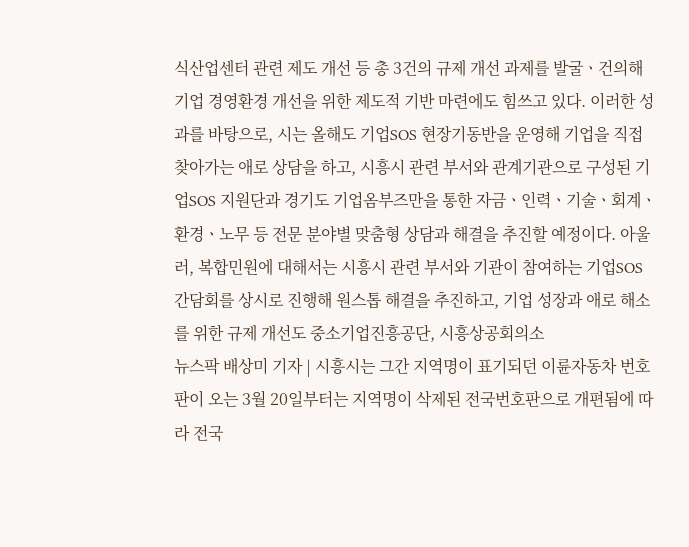식산업센터 관련 제도 개선 등 총 3건의 규제 개선 과제를 발굴ㆍ건의해 기업 경영환경 개선을 위한 제도적 기반 마련에도 힘쓰고 있다. 이러한 성과를 바탕으로, 시는 올해도 기업SOS 현장기동반을 운영해 기업을 직접 찾아가는 애로 상담을 하고, 시흥시 관련 부서와 관계기관으로 구성된 기업SOS 지원단과 경기도 기업옴부즈만을 통한 자금ㆍ인력ㆍ기술ㆍ회계ㆍ환경ㆍ노무 등 전문 분야별 맞춤형 상담과 해결을 추진할 예정이다. 아울러, 복합민원에 대해서는 시흥시 관련 부서와 기관이 참여하는 기업SOS 간담회를 상시로 진행해 원스톱 해결을 추진하고, 기업 성장과 애로 해소를 위한 규제 개선도 중소기업진흥공단, 시흥상공회의소
뉴스팍 배상미 기자 | 시흥시는 그간 지역명이 표기되던 이륜자동차 번호판이 오는 3월 20일부터는 지역명이 삭제된 전국번호판으로 개편됨에 따라 전국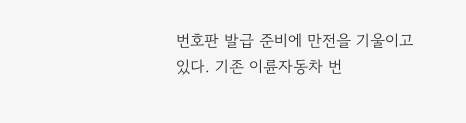번호판 발급 준비에 만전을 기울이고 있다. 기존 이륜자동차 번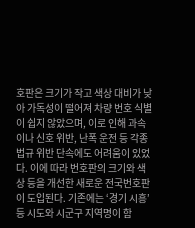호판은 크기가 작고 색상 대비가 낮아 가독성이 떨어져 차량 번호 식별이 쉽지 않았으며, 이로 인해 과속이나 신호 위반, 난폭 운전 등 각종 법규 위반 단속에도 어려움이 있었다. 이에 따라 번호판의 크기와 색상 등을 개선한 새로운 전국번호판이 도입된다. 기존에는 ‘경기 시흥’ 등 시도와 시군구 지역명이 함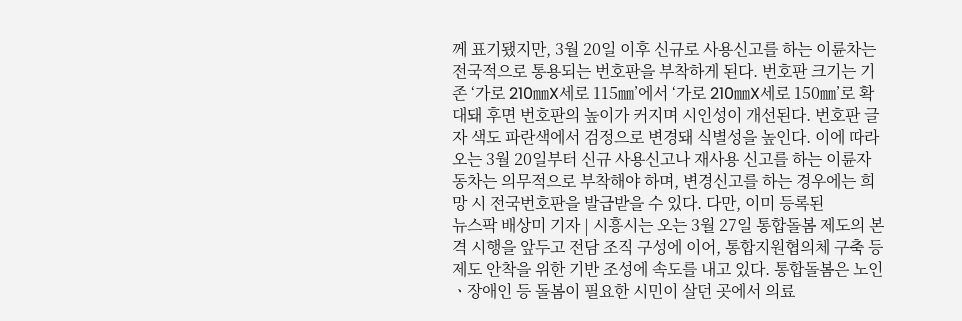께 표기됐지만, 3월 20일 이후 신규로 사용신고를 하는 이륜차는 전국적으로 통용되는 번호판을 부착하게 된다. 번호판 크기는 기존 ‘가로 210㎜X세로 115㎜’에서 ‘가로 210㎜X세로 150㎜’로 확대돼 후면 번호판의 높이가 커지며 시인성이 개선된다. 번호판 글자 색도 파란색에서 검정으로 변경돼 식별성을 높인다. 이에 따라 오는 3월 20일부터 신규 사용신고나 재사용 신고를 하는 이륜자동차는 의무적으로 부착해야 하며, 변경신고를 하는 경우에는 희망 시 전국번호판을 발급받을 수 있다. 다만, 이미 등록된
뉴스팍 배상미 기자 | 시흥시는 오는 3월 27일 통합돌봄 제도의 본격 시행을 앞두고 전담 조직 구성에 이어, 통합지원협의체 구축 등 제도 안착을 위한 기반 조성에 속도를 내고 있다. 통합돌봄은 노인ㆍ장애인 등 돌봄이 필요한 시민이 살던 곳에서 의료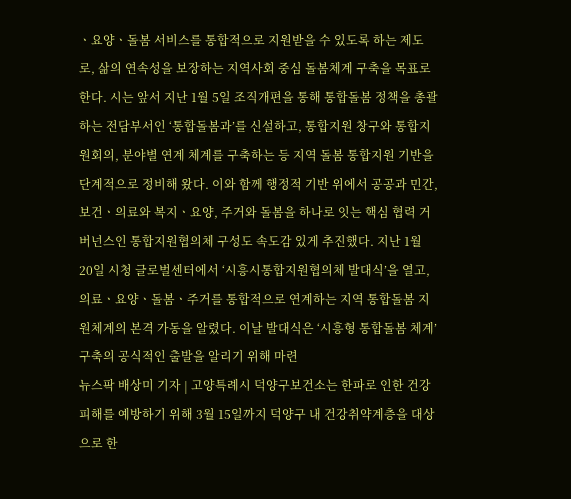ㆍ요양ㆍ돌봄 서비스를 통합적으로 지원받을 수 있도록 하는 제도로, 삶의 연속성을 보장하는 지역사회 중심 돌봄체계 구축을 목표로 한다. 시는 앞서 지난 1월 5일 조직개편을 통해 통합돌봄 정책을 총괄하는 전담부서인 ‘통합돌봄과’를 신설하고, 통합지원 창구와 통합지원회의, 분야별 연계 체계를 구축하는 등 지역 돌봄 통합지원 기반을 단계적으로 정비해 왔다. 이와 함께 행정적 기반 위에서 공공과 민간, 보건ㆍ의료와 복지ㆍ요양, 주거와 돌봄을 하나로 잇는 핵심 협력 거버넌스인 통합지원협의체 구성도 속도감 있게 추진했다. 지난 1월 20일 시청 글로벌센터에서 ‘시흥시통합지원협의체 발대식’을 열고, 의료ㆍ요양ㆍ돌봄ㆍ주거를 통합적으로 연계하는 지역 통합돌봄 지원체계의 본격 가동을 알렸다. 이날 발대식은 ‘시흥형 통합돌봄 체계’ 구축의 공식적인 출발을 알리기 위해 마련
뉴스팍 배상미 기자 | 고양특례시 덕양구보건소는 한파로 인한 건강 피해를 예방하기 위해 3월 15일까지 덕양구 내 건강취약계층을 대상으로 한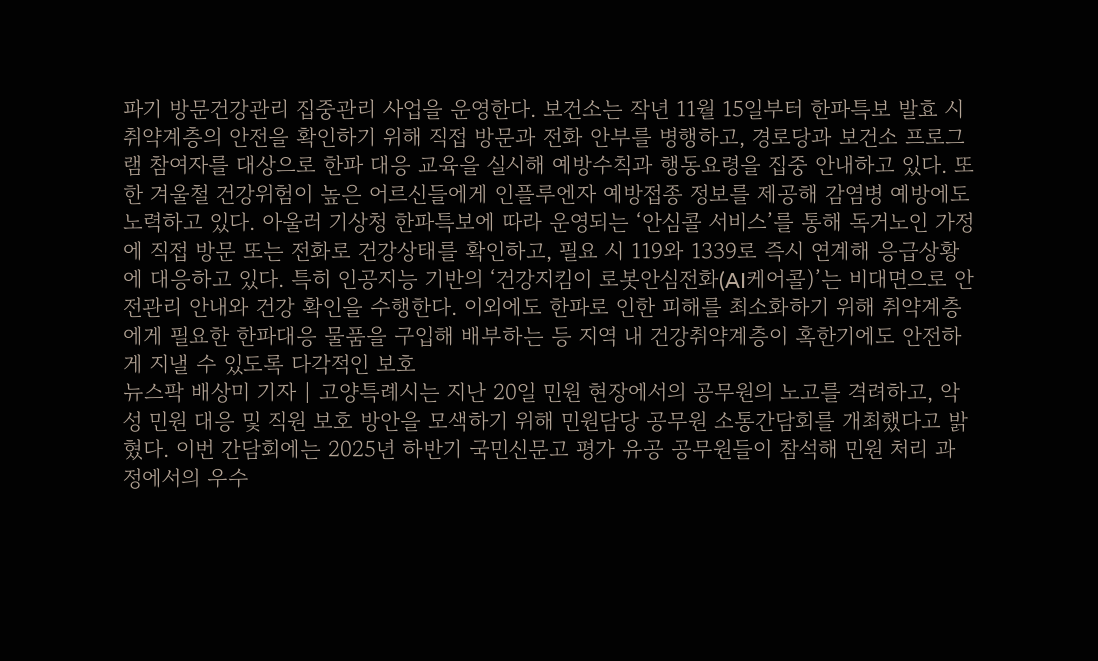파기 방문건강관리 집중관리 사업을 운영한다. 보건소는 작년 11월 15일부터 한파특보 발효 시 취약계층의 안전을 확인하기 위해 직접 방문과 전화 안부를 병행하고, 경로당과 보건소 프로그램 참여자를 대상으로 한파 대응 교육을 실시해 예방수칙과 행동요령을 집중 안내하고 있다. 또한 겨울철 건강위험이 높은 어르신들에게 인플루엔자 예방접종 정보를 제공해 감염병 예방에도 노력하고 있다. 아울러 기상청 한파특보에 따라 운영되는 ‘안심콜 서비스’를 통해 독거노인 가정에 직접 방문 또는 전화로 건강상태를 확인하고, 필요 시 119와 1339로 즉시 연계해 응급상황에 대응하고 있다. 특히 인공지능 기반의 ‘건강지킴이 로봇안심전화(AI케어콜)’는 비대면으로 안전관리 안내와 건강 확인을 수행한다. 이외에도 한파로 인한 피해를 최소화하기 위해 취약계층에게 필요한 한파대응 물품을 구입해 배부하는 등 지역 내 건강취약계층이 혹한기에도 안전하게 지낼 수 있도록 다각적인 보호
뉴스팍 배상미 기자 | 고양특례시는 지난 20일 민원 현장에서의 공무원의 노고를 격려하고, 악성 민원 대응 및 직원 보호 방안을 모색하기 위해 민원담당 공무원 소통간담회를 개최했다고 밝혔다. 이번 간담회에는 2025년 하반기 국민신문고 평가 유공 공무원들이 참석해 민원 처리 과정에서의 우수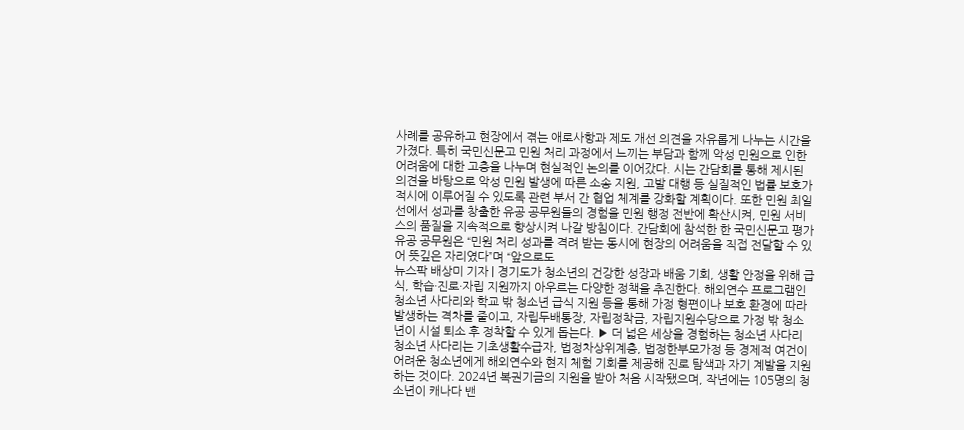사례를 공유하고 현장에서 겪는 애로사항과 제도 개선 의견을 자유롭게 나누는 시간을 가졌다. 특히 국민신문고 민원 처리 과정에서 느끼는 부담과 함께 악성 민원으로 인한 어려움에 대한 고충을 나누며 현실적인 논의를 이어갔다. 시는 간담회를 통해 제시된 의견을 바탕으로 악성 민원 발생에 따른 소송 지원, 고발 대행 등 실질적인 법률 보호가 적시에 이루어질 수 있도록 관련 부서 간 협업 체계를 강화할 계획이다. 또한 민원 최일선에서 성과를 창출한 유공 공무원들의 경험을 민원 행정 전반에 확산시켜, 민원 서비스의 품질을 지속적으로 향상시켜 나갈 방침이다. 간담회에 참석한 한 국민신문고 평가 유공 공무원은 “민원 처리 성과를 격려 받는 동시에 현장의 어려움을 직접 전달할 수 있어 뜻깊은 자리였다”며 “앞으로도
뉴스팍 배상미 기자 | 경기도가 청소년의 건강한 성장과 배움 기회, 생활 안정을 위해 급식, 학습·진로·자립 지원까지 아우르는 다양한 정책을 추진한다. 해외연수 프로그램인 청소년 사다리와 학교 밖 청소년 급식 지원 등을 통해 가정 형편이나 보호 환경에 따라 발생하는 격차를 줄이고, 자립두배통장, 자립정착금, 자립지원수당으로 가정 밖 청소년이 시설 퇴소 후 정착할 수 있게 돕는다. ▶ 더 넓은 세상을 경험하는 청소년 사다리 청소년 사다리는 기초생활수급자, 법정차상위계층, 법정한부모가정 등 경제적 여건이 어려운 청소년에게 해외연수와 현지 체험 기회를 제공해 진로 탐색과 자기 계발을 지원하는 것이다. 2024년 복권기금의 지원을 받아 처음 시작됐으며, 작년에는 105명의 청소년이 캐나다 밴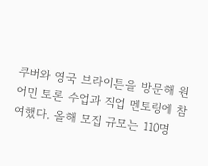쿠버와 영국 브라이튼을 방문해 원어민 토론 수업과 직업 멘토링에 참여했다. 올해 모집 규모는 110명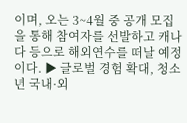이며, 오는 3~4월 중 공개 모집을 통해 참여자를 선발하고 캐나다 등으로 해외연수를 떠날 예정이다. ▶ 글로벌 경험 확대, 청소년 국내·외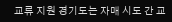교류 지원 경기도는 자매 시도 간 교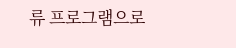류 프로그램으로